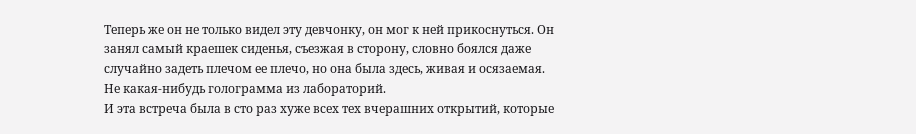Теперь же он не только видел эту девчонку, он мог к ней прикоснуться. Он занял самый краешек сиденья, съезжая в сторону, словно боялся даже случайно задеть плечом ее плечо, но она была здесь, живая и осязаемая. Не какая-нибудь голограмма из лабораторий.
И эта встреча была в сто раз хуже всех тех вчерашних открытий, которые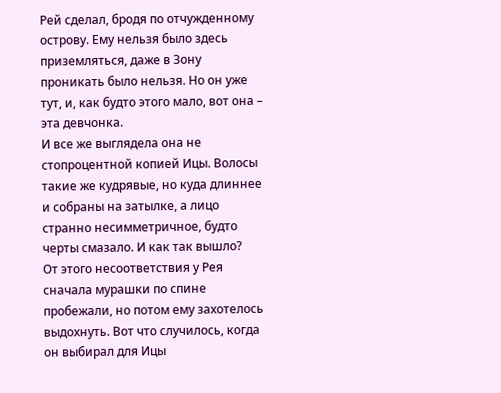Рей сделал, бродя по отчужденному острову. Ему нельзя было здесь приземляться, даже в Зону проникать было нельзя. Но он уже тут, и, как будто этого мало, вот она – эта девчонка.
И все же выглядела она не стопроцентной копией Ицы. Волосы такие же кудрявые, но куда длиннее и собраны на затылке, а лицо странно несимметричное, будто черты смазало. И как так вышло?
От этого несоответствия у Рея сначала мурашки по спине пробежали, но потом ему захотелось выдохнуть. Вот что случилось, когда он выбирал для Ицы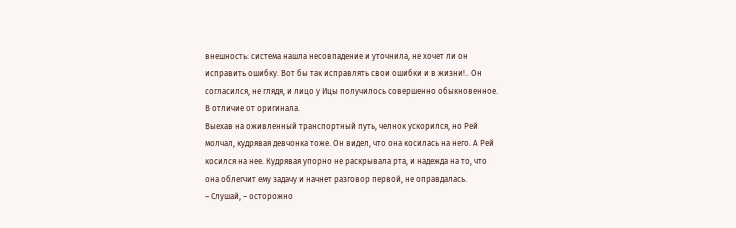внешность: система нашла несовпадение и уточнила, не хочет ли он исправить ошибку. Вот бы так исправлять свои ошибки и в жизни!.. Он согласился, не глядя, и лицо у Ицы получилось совершенно обыкновенное. В отличие от оригинала.
Выехав на оживленный транспортный путь, челнок ускорился, но Рей молчал, кудрявая девчонка тоже. Он видел, что она косилась на него. А Рей косился на нее. Кудрявая упорно не раскрывала рта, и надежда на то, что она облегчит ему задачу и начнет разговор первой, не оправдалась.
– Слушай, – осторожно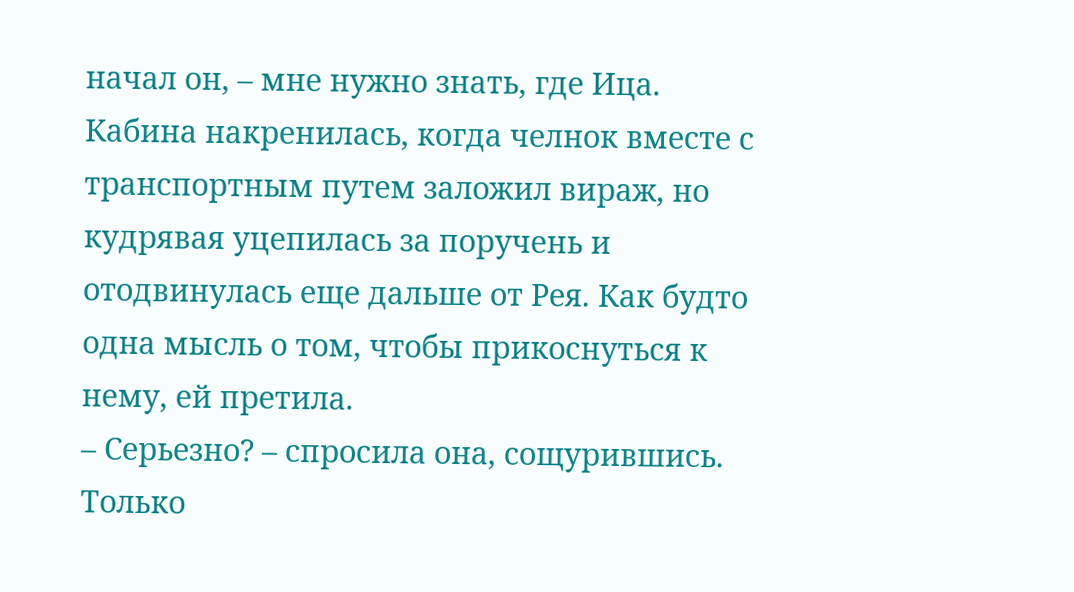начал он, – мне нужно знать, где Ица.
Кабина накренилась, когда челнок вместе с транспортным путем заложил вираж, но кудрявая уцепилась за поручень и отодвинулась еще дальше от Рея. Как будто одна мысль о том, чтобы прикоснуться к нему, ей претила.
– Серьезно? – спросила она, сощурившись.
Только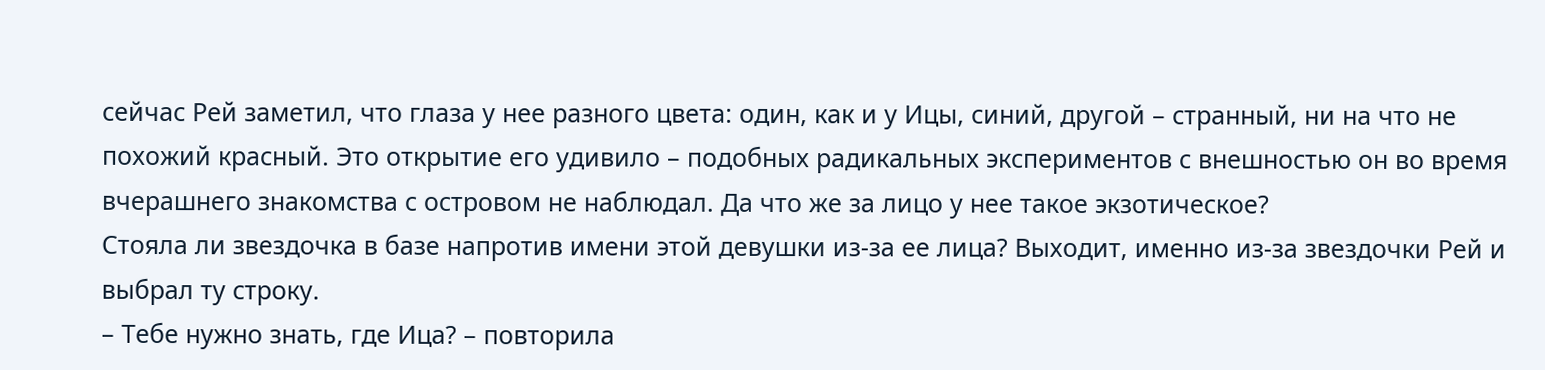сейчас Рей заметил, что глаза у нее разного цвета: один, как и у Ицы, синий, другой – странный, ни на что не похожий красный. Это открытие его удивило – подобных радикальных экспериментов с внешностью он во время вчерашнего знакомства с островом не наблюдал. Да что же за лицо у нее такое экзотическое?
Стояла ли звездочка в базе напротив имени этой девушки из-за ее лица? Выходит, именно из-за звездочки Рей и выбрал ту строку.
– Тебе нужно знать, где Ица? – повторила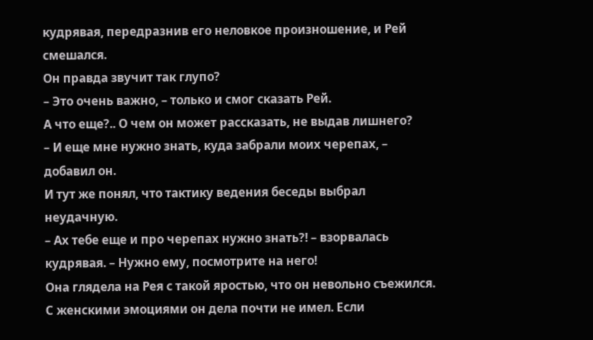кудрявая, передразнив его неловкое произношение, и Рей смешался.
Он правда звучит так глупо?
– Это очень важно, – только и смог сказать Рей.
А что еще?.. О чем он может рассказать, не выдав лишнего?
– И еще мне нужно знать, куда забрали моих черепах, – добавил он.
И тут же понял, что тактику ведения беседы выбрал неудачную.
– Ах тебе еще и про черепах нужно знать?! – взорвалась кудрявая. – Нужно ему, посмотрите на него!
Она глядела на Рея с такой яростью, что он невольно съежился.
С женскими эмоциями он дела почти не имел. Если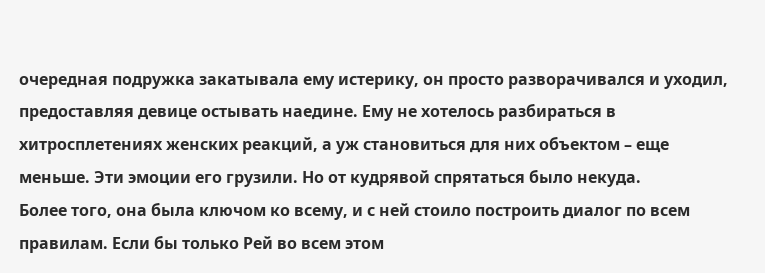очередная подружка закатывала ему истерику, он просто разворачивался и уходил, предоставляя девице остывать наедине. Ему не хотелось разбираться в хитросплетениях женских реакций, а уж становиться для них объектом – еще меньше. Эти эмоции его грузили. Но от кудрявой спрятаться было некуда.
Более того, она была ключом ко всему, и с ней стоило построить диалог по всем правилам. Если бы только Рей во всем этом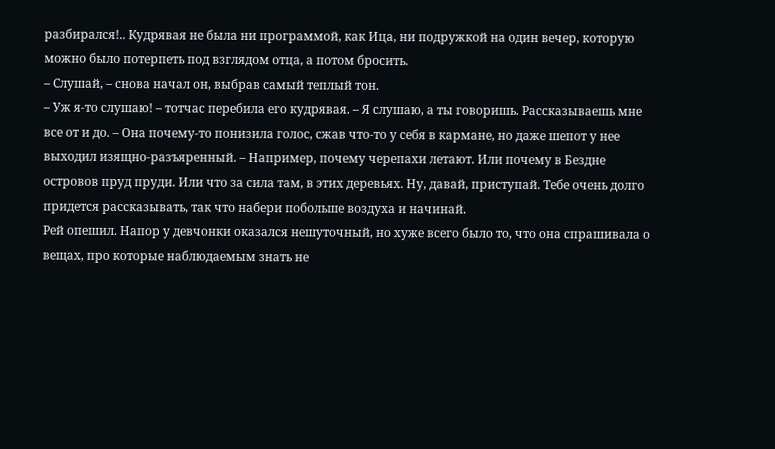разбирался!.. Кудрявая не была ни программой, как Ица, ни подружкой на один вечер, которую можно было потерпеть под взглядом отца, а потом бросить.
– Слушай, – снова начал он, выбрав самый теплый тон.
– Уж я-то слушаю! – тотчас перебила его кудрявая. – Я слушаю, а ты говоришь. Рассказываешь мне все от и до. – Она почему-то понизила голос, сжав что-то у себя в кармане, но даже шепот у нее выходил изящно-разъяренный. – Например, почему черепахи летают. Или почему в Бездне островов пруд пруди. Или что за сила там, в этих деревьях. Ну, давай, приступай. Тебе очень долго придется рассказывать, так что набери побольше воздуха и начинай.
Рей опешил. Напор у девчонки оказался нешуточный, но хуже всего было то, что она спрашивала о вещах, про которые наблюдаемым знать не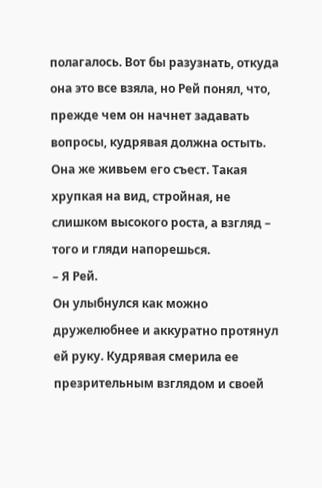полагалось. Вот бы разузнать, откуда она это все взяла, но Рей понял, что, прежде чем он начнет задавать вопросы, кудрявая должна остыть. Она же живьем его съест. Такая хрупкая на вид, стройная, не слишком высокого роста, а взгляд – того и гляди напорешься.
– Я Рей.
Он улыбнулся как можно дружелюбнее и аккуратно протянул ей руку. Кудрявая смерила ее презрительным взглядом и своей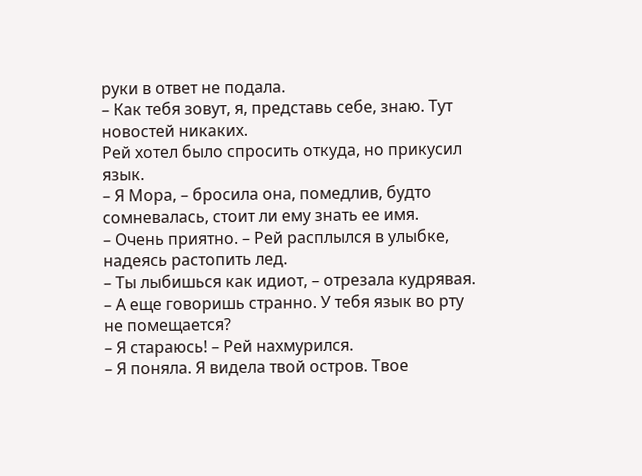руки в ответ не подала.
– Как тебя зовут, я, представь себе, знаю. Тут новостей никаких.
Рей хотел было спросить откуда, но прикусил язык.
– Я Мора, – бросила она, помедлив, будто сомневалась, стоит ли ему знать ее имя.
– Очень приятно. – Рей расплылся в улыбке, надеясь растопить лед.
– Ты лыбишься как идиот, – отрезала кудрявая. – А еще говоришь странно. У тебя язык во рту не помещается?
– Я стараюсь! – Рей нахмурился.
– Я поняла. Я видела твой остров. Твое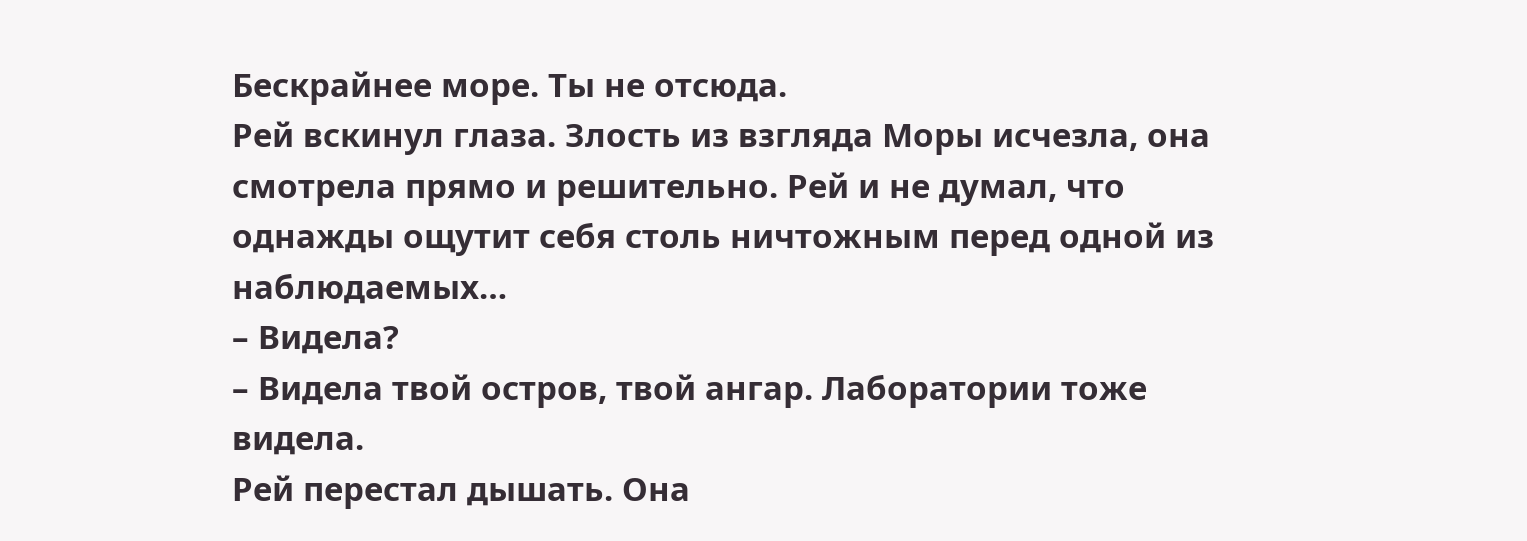Бескрайнее море. Ты не отсюда.
Рей вскинул глаза. Злость из взгляда Моры исчезла, она смотрела прямо и решительно. Рей и не думал, что однажды ощутит себя столь ничтожным перед одной из наблюдаемых…
– Видела?
– Видела твой остров, твой ангар. Лаборатории тоже видела.
Рей перестал дышать. Она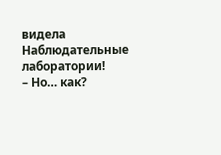видела Наблюдательные лаборатории!
– Но… как?